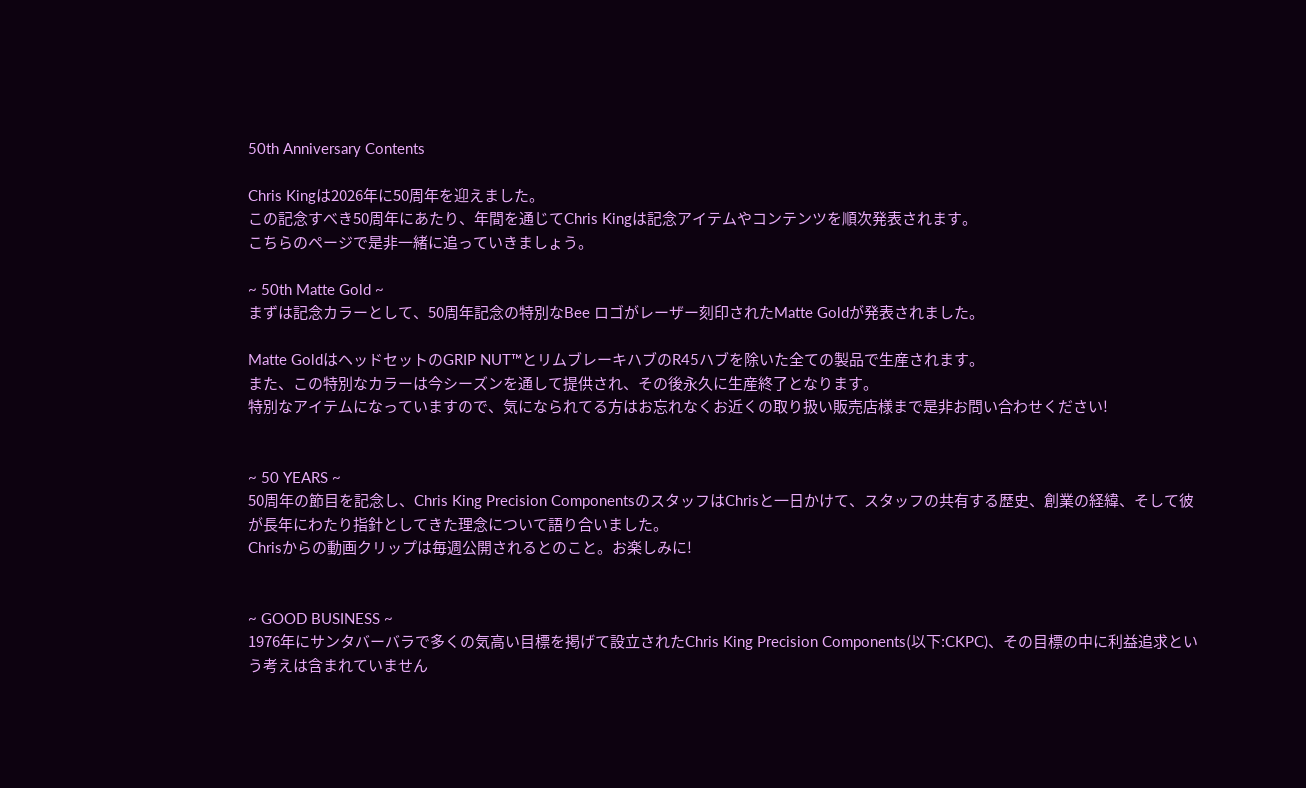50th Anniversary Contents

Chris Kingは2026年に50周年を迎えました。
この記念すべき50周年にあたり、年間を通じてChris Kingは記念アイテムやコンテンツを順次発表されます。
こちらのページで是非一緒に追っていきましょう。

~ 50th Matte Gold ~
まずは記念カラーとして、50周年記念の特別なBee ロゴがレーザー刻印されたMatte Goldが発表されました。

Matte GoldはヘッドセットのGRIP NUT™とリムブレーキハブのR45ハブを除いた全ての製品で生産されます。
また、この特別なカラーは今シーズンを通して提供され、その後永久に生産終了となります。
特別なアイテムになっていますので、気になられてる方はお忘れなくお近くの取り扱い販売店様まで是非お問い合わせください!


~ 50 YEARS ~
50周年の節目を記念し、Chris King Precision ComponentsのスタッフはChrisと一日かけて、スタッフの共有する歴史、創業の経緯、そして彼が長年にわたり指針としてきた理念について語り合いました。
Chrisからの動画クリップは毎週公開されるとのこと。お楽しみに!


~ GOOD BUSINESS ~
1976年にサンタバーバラで多くの気高い目標を掲げて設立されたChris King Precision Components(以下:CKPC)、その目標の中に利益追求という考えは含まれていません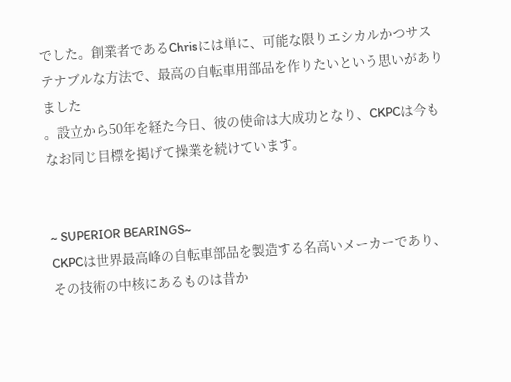でした。創業者であるChrisには単に、可能な限りエシカルかつサステナブルな方法で、最高の自転車用部品を作りたいという思いがありました
。設立から50年を経た今日、彼の使命は大成功となり、CKPCは今もなお同じ目標を掲げて操業を続けています。


~ SUPERIOR BEARINGS~
CKPCは世界最高峰の自転車部品を製造する名高いメーカーであり、その技術の中核にあるものは昔か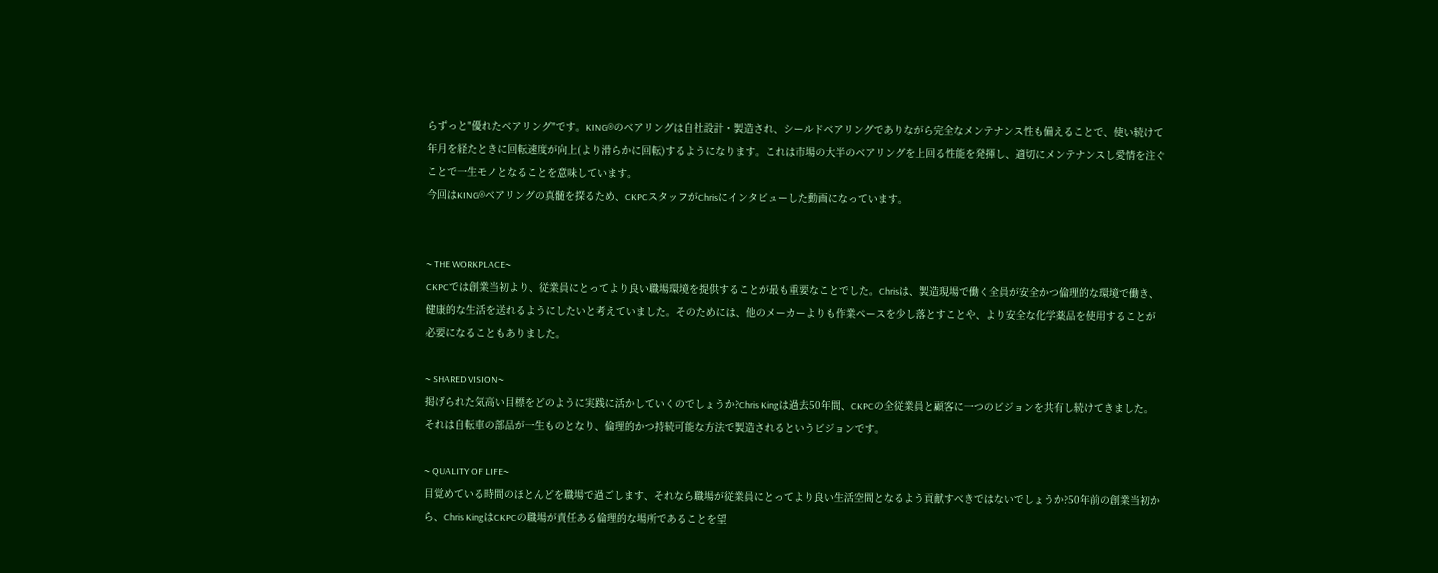らずっと"優れたベアリング"です。KING®のベアリングは自社設計・製造され、シールドベアリングでありながら完全なメンテナンス性も備えることで、使い続けて年月を経たときに回転速度が向上(より滑らかに回転)するようになります。これは市場の大半のベアリングを上回る性能を発揮し、適切にメンテナンスし愛情を注ぐことで一生モノとなることを意味しています。
今回はKING®ベアリングの真髄を探るため、CKPCスタッフがChrisにインタビューした動画になっています。


~ THE WORKPLACE~
CKPCでは創業当初より、従業員にとってより良い職場環境を提供することが最も重要なことでした。Chrisは、製造現場で働く全員が安全かつ倫理的な環境で働き、健康的な生活を送れるようにしたいと考えていました。そのためには、他のメーカーよりも作業ペースを少し落とすことや、より安全な化学薬品を使用することが必要になることもありました。

~ SHARED VISION~
掲げられた気高い目標をどのように実践に活かしていくのでしょうか?Chris Kingは過去50年間、CKPCの全従業員と顧客に一つのビジョンを共有し続けてきました。それは自転車の部品が一生ものとなり、倫理的かつ持続可能な方法で製造されるというビジョンです。

~ QUALITY OF LIFE~
目覚めている時間のほとんどを職場で過ごします、それなら職場が従業員にとってより良い生活空間となるよう貢献すべきではないでしょうか?50年前の創業当初から、Chris KingはCKPCの職場が責任ある倫理的な場所であることを望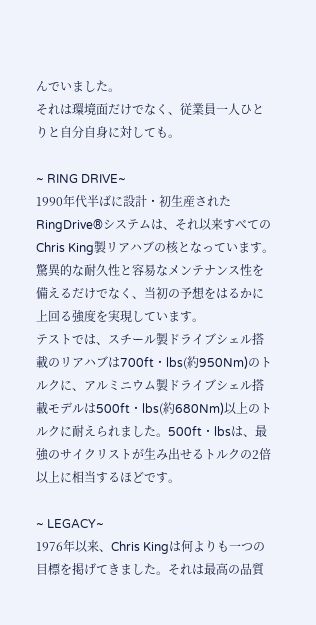んでいました。
それは環境面だけでなく、従業員一人ひとりと自分自身に対しても。

~ RING DRIVE~
1990年代半ばに設計・初生産されたRingDrive®システムは、それ以来すべてのChris King製リアハブの核となっています。驚異的な耐久性と容易なメンテナンス性を備えるだけでなく、当初の予想をはるかに上回る強度を実現しています。
テストでは、スチール製ドライブシェル搭載のリアハブは700ft・lbs(約950Nm)のトルクに、アルミニウム製ドライブシェル搭載モデルは500ft・lbs(約680Nm)以上のトルクに耐えられました。500ft・lbsは、最強のサイクリストが生み出せるトルクの2倍以上に相当するほどです。

~ LEGACY~
1976年以来、Chris Kingは何よりも一つの目標を掲げてきました。それは最高の品質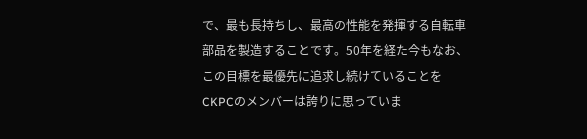で、最も長持ちし、最高の性能を発揮する自転車部品を製造することです。50年を経た今もなお、この目標を最優先に追求し続けていることをCKPCのメンバーは誇りに思っていま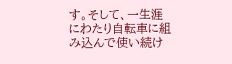す。そして、一生涯にわたり自転車に組み込んで使い続け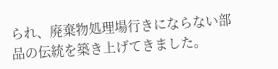られ、廃棄物処理場行きにならない部品の伝統を築き上げてきました。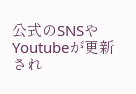公式のSNSやYoutubeが更新され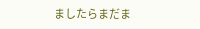ましたらまだま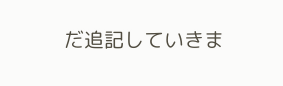だ追記していきま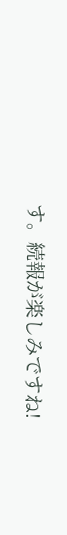す。続報が楽しみですね!